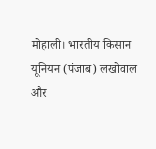मोहाली। भारतीय किसान यूनियन (पंजाब) लखोवाल और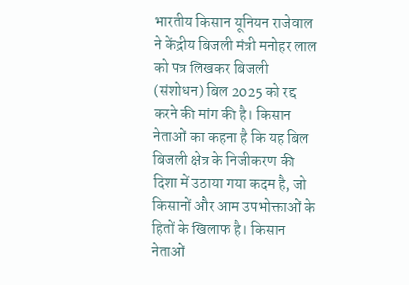भारतीय किसान यूनियन राजेवाल ने केंद्रीय बिजली मंत्री मनोहर लाल को पत्र लिखकर बिजली (संशोधन) बिल 2025 को रद्द करने की मांग की है। किसान नेताओं का कहना है कि यह बिल बिजली क्षेत्र के निजीकरण की दिशा में उठाया गया कदम है, जो किसानों और आम उपभोक्ताओं के हितों के खिलाफ है। किसान नेताओं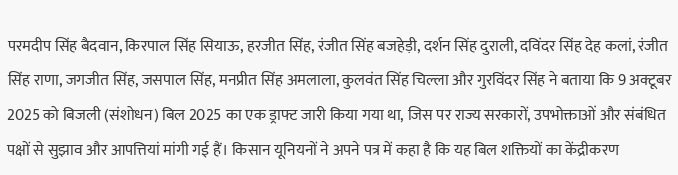परमदीप सिंह बैदवान, किरपाल सिंह सियाऊ, हरजीत सिंह, रंजीत सिंह बजहेड़ी, दर्शन सिंह दुराली, दविंदर सिंह देह कलां, रंजीत सिंह राणा, जगजीत सिंह, जसपाल सिंह, मनप्रीत सिंह अमलाला, कुलवंत सिंह चिल्ला और गुरविंदर सिंह ने बताया कि 9 अक्टूबर 2025 को बिजली (संशोधन) बिल 2025 का एक ड्राफ्ट जारी किया गया था, जिस पर राज्य सरकारों, उपभोक्ताओं और संबंधित पक्षों से सुझाव और आपत्तियां मांगी गई हैं। किसान यूनियनों ने अपने पत्र में कहा है कि यह बिल शक्तियों का केंद्रीकरण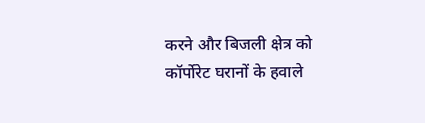करने और बिजली क्षेत्र को कॉर्पोरेट घरानों के हवाले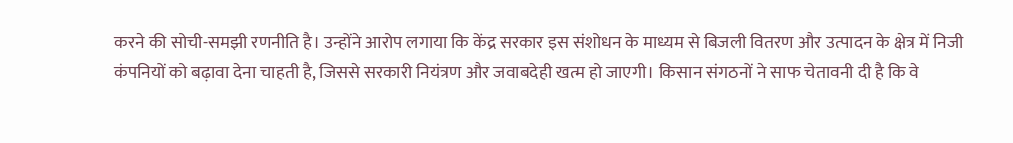करने की सोची-समझी रणनीति है। उन्होंने आरोप लगाया कि केंद्र सरकार इस संशोधन के माध्यम से बिजली वितरण और उत्पादन के क्षेत्र में निजी कंपनियों को बढ़ावा देना चाहती है, जिससे सरकारी नियंत्रण और जवाबदेही खत्म हो जाएगी। किसान संगठनों ने साफ चेतावनी दी है कि वे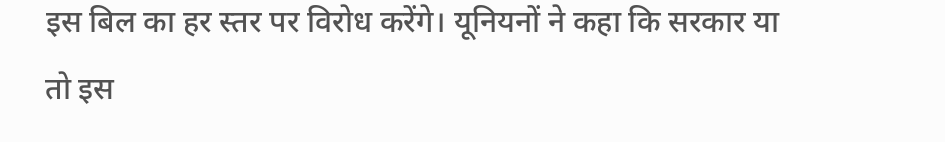इस बिल का हर स्तर पर विरोध करेंगे। यूनियनों ने कहा कि सरकार या तो इस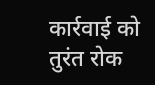कार्रवाई को तुरंत रोक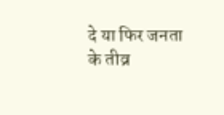दे या फिर जनता के तीव्र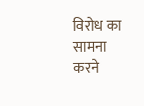विरोध का सामना करने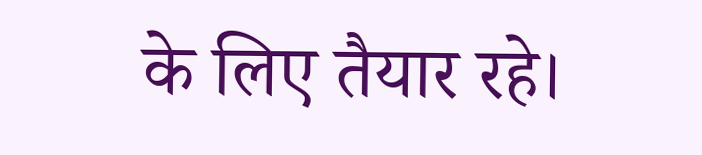के लिए तैयार रहे।